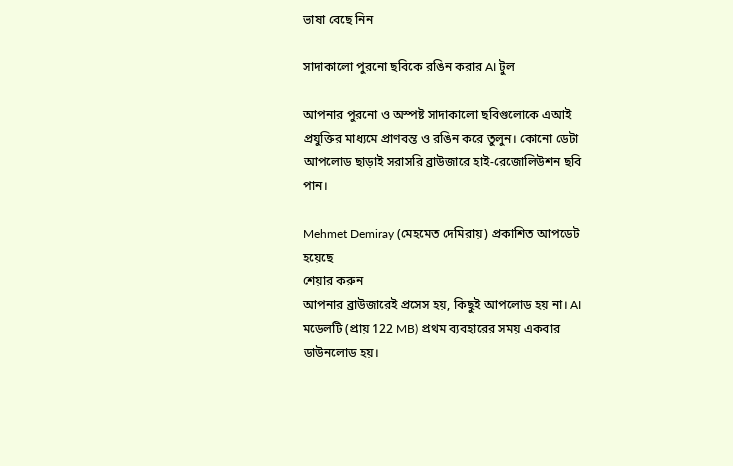ভাষা বেছে নিন

সাদাকালো পুরনো ছবিকে রঙিন করার AI টুল

আপনার পুরনো ও অস্পষ্ট সাদাকালো ছবিগুলোকে এআই প্রযুক্তির মাধ্যমে প্রাণবন্ত ও রঙিন করে তুলুন। কোনো ডেটা আপলোড ছাড়াই সরাসরি ব্রাউজারে হাই-রেজোলিউশন ছবি পান।

Mehmet Demiray (মেহমেত দেমিরায়) প্রকাশিত আপডেট হয়েছে
শেয়ার করুন
আপনার ব্রাউজারেই প্রসেস হয়, কিছুই আপলোড হয় না। AI মডেলটি (প্রায় 122 MB) প্রথম ব্যবহারের সময় একবার ডাউনলোড হয়।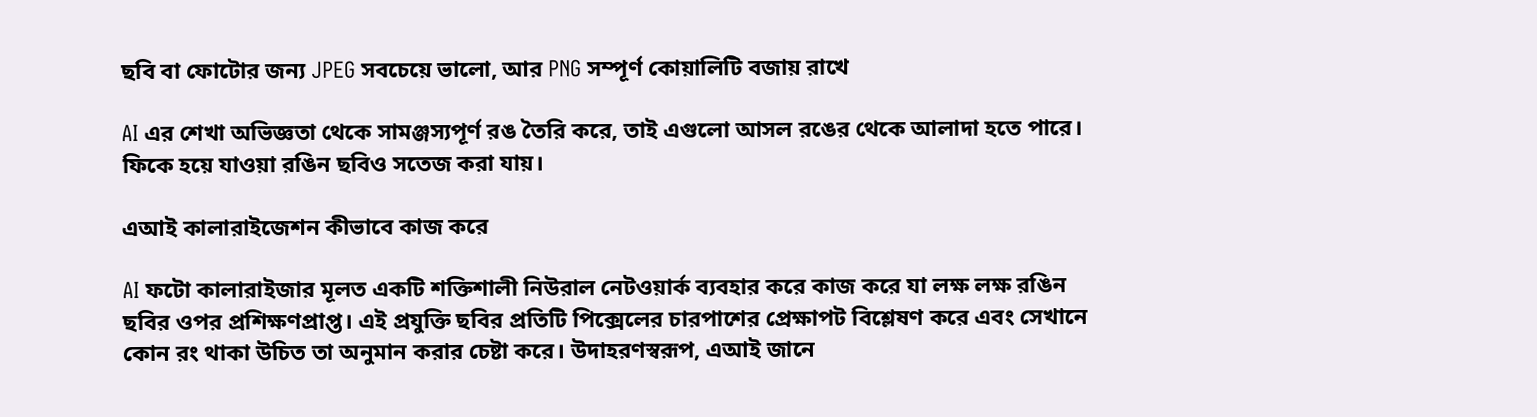ছবি বা ফোটোর জন্য JPEG সবচেয়ে ভালো, আর PNG সম্পূর্ণ কোয়ালিটি বজায় রাখে

AI এর শেখা অভিজ্ঞতা থেকে সামঞ্জস্যপূর্ণ রঙ তৈরি করে, তাই এগুলো আসল রঙের থেকে আলাদা হতে পারে। ফিকে হয়ে যাওয়া রঙিন ছবিও সতেজ করা যায়।

এআই কালারাইজেশন কীভাবে কাজ করে

AI ফটো কালারাইজার মূলত একটি শক্তিশালী নিউরাল নেটওয়ার্ক ব্যবহার করে কাজ করে যা লক্ষ লক্ষ রঙিন ছবির ওপর প্রশিক্ষণপ্রাপ্ত। এই প্রযুক্তি ছবির প্রতিটি পিক্সেলের চারপাশের প্রেক্ষাপট বিশ্লেষণ করে এবং সেখানে কোন রং থাকা উচিত তা অনুমান করার চেষ্টা করে। উদাহরণস্বরূপ, এআই জানে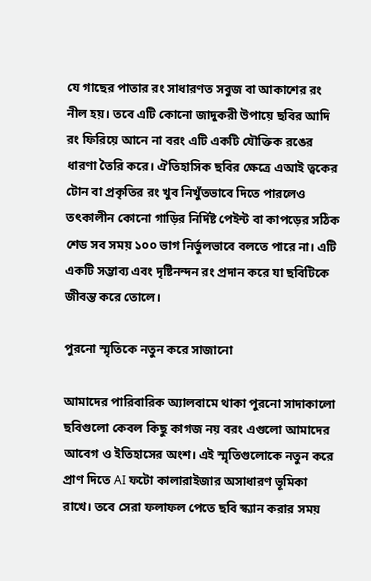যে গাছের পাতার রং সাধারণত সবুজ বা আকাশের রং নীল হয়। তবে এটি কোনো জাদুকরী উপায়ে ছবির আদি রং ফিরিয়ে আনে না বরং এটি একটি যৌক্তিক রঙের ধারণা তৈরি করে। ঐতিহাসিক ছবির ক্ষেত্রে এআই ত্বকের টোন বা প্রকৃতির রং খুব নিখুঁতভাবে দিতে পারলেও তৎকালীন কোনো গাড়ির নির্দিষ্ট পেইন্ট বা কাপড়ের সঠিক শেড সব সময় ১০০ ভাগ নির্ভুলভাবে বলতে পারে না। এটি একটি সম্ভাব্য এবং দৃষ্টিনন্দন রং প্রদান করে যা ছবিটিকে জীবন্ত করে তোলে।

পুরনো স্মৃতিকে নতুন করে সাজানো

আমাদের পারিবারিক অ্যালবামে থাকা পুরনো সাদাকালো ছবিগুলো কেবল কিছু কাগজ নয় বরং এগুলো আমাদের আবেগ ও ইতিহাসের অংশ। এই স্মৃতিগুলোকে নতুন করে প্রাণ দিতে AI ফটো কালারাইজার অসাধারণ ভূমিকা রাখে। তবে সেরা ফলাফল পেতে ছবি স্ক্যান করার সময়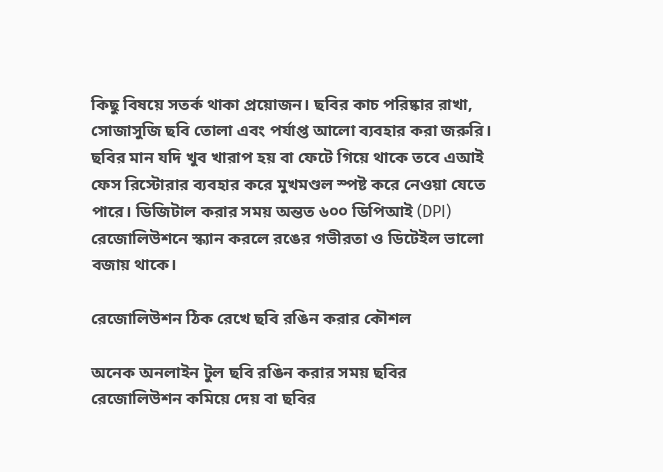কিছু বিষয়ে সতর্ক থাকা প্রয়োজন। ছবির কাচ পরিষ্কার রাখা, সোজাসুজি ছবি তোলা এবং পর্যাপ্ত আলো ব্যবহার করা জরুরি। ছবির মান যদি খুব খারাপ হয় বা ফেটে গিয়ে থাকে তবে এআই ফেস রিস্টোরার ব্যবহার করে মুখমণ্ডল স্পষ্ট করে নেওয়া যেতে পারে। ডিজিটাল করার সময় অন্তত ৬০০ ডিপিআই (DPI) রেজোলিউশনে স্ক্যান করলে রঙের গভীরতা ও ডিটেইল ভালো বজায় থাকে।

রেজোলিউশন ঠিক রেখে ছবি রঙিন করার কৌশল

অনেক অনলাইন টুল ছবি রঙিন করার সময় ছবির রেজোলিউশন কমিয়ে দেয় বা ছবির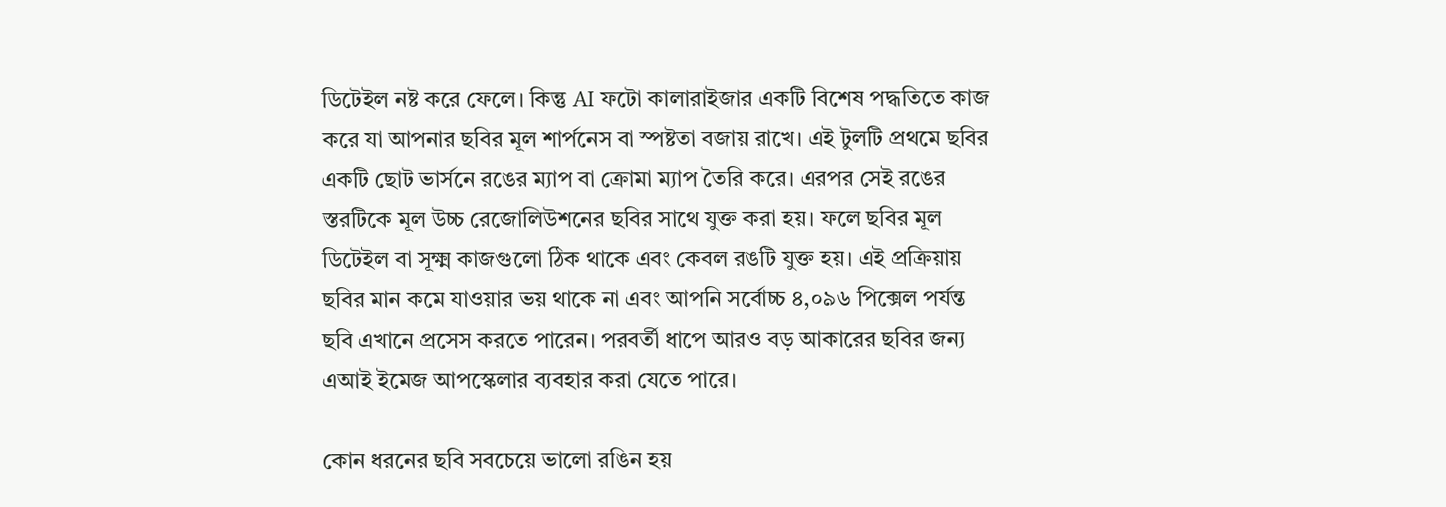ডিটেইল নষ্ট করে ফেলে। কিন্তু AI ফটো কালারাইজার একটি বিশেষ পদ্ধতিতে কাজ করে যা আপনার ছবির মূল শার্পনেস বা স্পষ্টতা বজায় রাখে। এই টুলটি প্রথমে ছবির একটি ছোট ভার্সনে রঙের ম্যাপ বা ক্রোমা ম্যাপ তৈরি করে। এরপর সেই রঙের স্তরটিকে মূল উচ্চ রেজোলিউশনের ছবির সাথে যুক্ত করা হয়। ফলে ছবির মূল ডিটেইল বা সূক্ষ্ম কাজগুলো ঠিক থাকে এবং কেবল রঙটি যুক্ত হয়। এই প্রক্রিয়ায় ছবির মান কমে যাওয়ার ভয় থাকে না এবং আপনি সর্বোচ্চ ৪,০৯৬ পিক্সেল পর্যন্ত ছবি এখানে প্রসেস করতে পারেন। পরবর্তী ধাপে আরও বড় আকারের ছবির জন্য এআই ইমেজ আপস্কেলার ব্যবহার করা যেতে পারে।

কোন ধরনের ছবি সবচেয়ে ভালো রঙিন হয়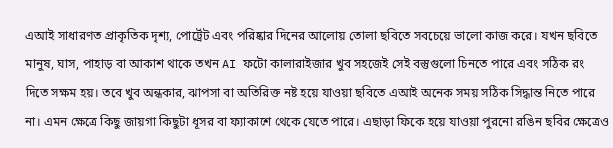এআই সাধারণত প্রাকৃতিক দৃশ্য, পোর্ট্রেট এবং পরিষ্কার দিনের আলোয় তোলা ছবিতে সবচেয়ে ভালো কাজ করে। যখন ছবিতে মানুষ, ঘাস, পাহাড় বা আকাশ থাকে তখন AI ফটো কালারাইজার খুব সহজেই সেই বস্তুগুলো চিনতে পারে এবং সঠিক রং দিতে সক্ষম হয়। তবে খুব অন্ধকার, ঝাপসা বা অতিরিক্ত নষ্ট হয়ে যাওয়া ছবিতে এআই অনেক সময় সঠিক সিদ্ধান্ত নিতে পারে না। এমন ক্ষেত্রে কিছু জায়গা কিছুটা ধূসর বা ফ্যাকাশে থেকে যেতে পারে। এছাড়া ফিকে হয়ে যাওয়া পুরনো রঙিন ছবির ক্ষেত্রেও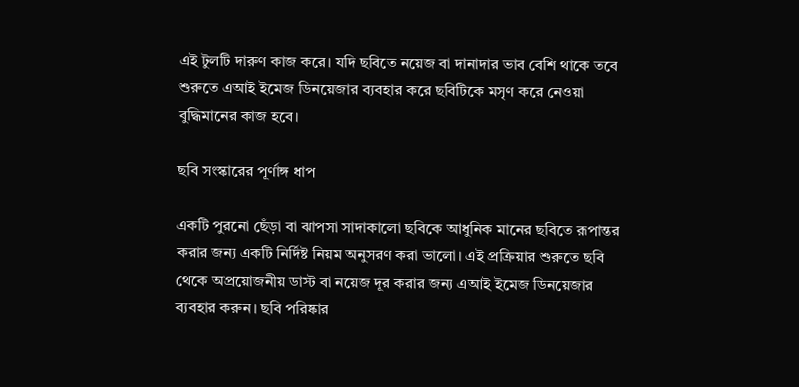এই টুলটি দারুণ কাজ করে। যদি ছবিতে নয়েজ বা দানাদার ভাব বেশি থাকে তবে শুরুতে এআই ইমেজ ডিনয়েজার ব্যবহার করে ছবিটিকে মসৃণ করে নেওয়া বুদ্ধিমানের কাজ হবে।

ছবি সংস্কারের পূর্ণাঙ্গ ধাপ

একটি পুরনো ছেঁড়া বা ঝাপসা সাদাকালো ছবিকে আধুনিক মানের ছবিতে রূপান্তর করার জন্য একটি নির্দিষ্ট নিয়ম অনুসরণ করা ভালো। এই প্রক্রিয়ার শুরুতে ছবি থেকে অপ্রয়োজনীয় ডাস্ট বা নয়েজ দূর করার জন্য এআই ইমেজ ডিনয়েজার ব্যবহার করুন। ছবি পরিষ্কার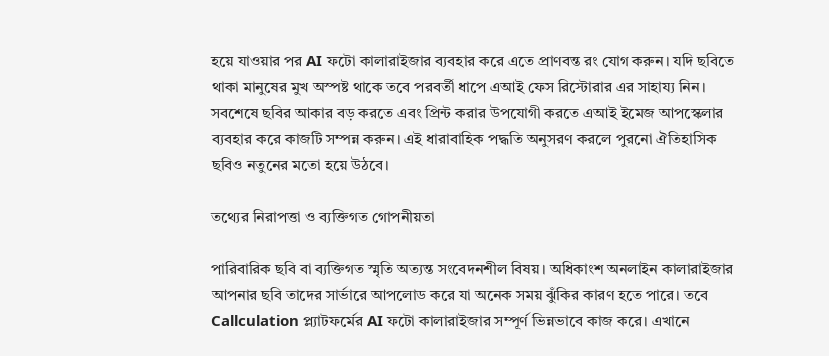হয়ে যাওয়ার পর AI ফটো কালারাইজার ব্যবহার করে এতে প্রাণবন্ত রং যোগ করুন। যদি ছবিতে থাকা মানুষের মুখ অস্পষ্ট থাকে তবে পরবর্তী ধাপে এআই ফেস রিস্টোরার এর সাহায্য নিন। সবশেষে ছবির আকার বড় করতে এবং প্রিন্ট করার উপযোগী করতে এআই ইমেজ আপস্কেলার ব্যবহার করে কাজটি সম্পন্ন করুন। এই ধারাবাহিক পদ্ধতি অনুসরণ করলে পুরনো ঐতিহাসিক ছবিও নতুনের মতো হয়ে উঠবে।

তথ্যের নিরাপত্তা ও ব্যক্তিগত গোপনীয়তা

পারিবারিক ছবি বা ব্যক্তিগত স্মৃতি অত্যন্ত সংবেদনশীল বিষয়। অধিকাংশ অনলাইন কালারাইজার আপনার ছবি তাদের সার্ভারে আপলোড করে যা অনেক সময় ঝুঁকির কারণ হতে পারে। তবে Callculation প্ল্যাটফর্মের AI ফটো কালারাইজার সম্পূর্ণ ভিন্নভাবে কাজ করে। এখানে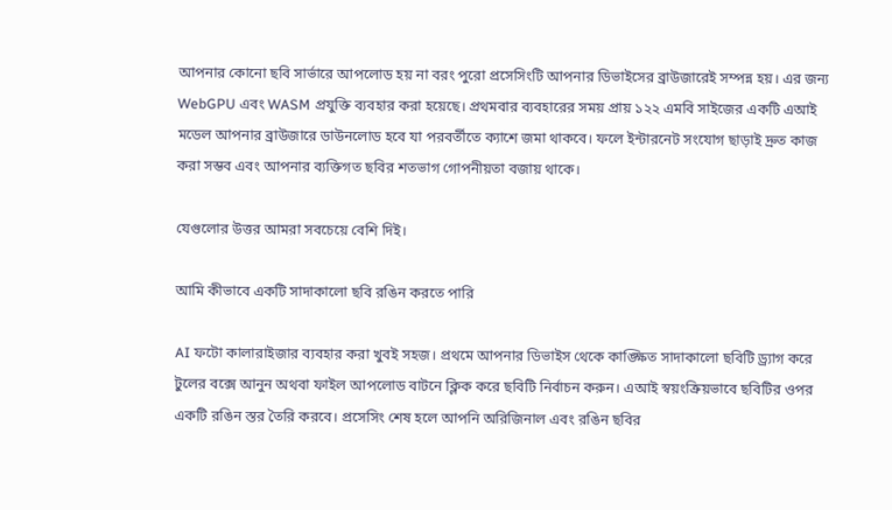আপনার কোনো ছবি সার্ভারে আপলোড হয় না বরং পুরো প্রসেসিংটি আপনার ডিভাইসের ব্রাউজারেই সম্পন্ন হয়। এর জন্য WebGPU এবং WASM প্রযুক্তি ব্যবহার করা হয়েছে। প্রথমবার ব্যবহারের সময় প্রায় ১২২ এমবি সাইজের একটি এআই মডেল আপনার ব্রাউজারে ডাউনলোড হবে যা পরবর্তীতে ক্যাশে জমা থাকবে। ফলে ইন্টারনেট সংযোগ ছাড়াই দ্রুত কাজ করা সম্ভব এবং আপনার ব্যক্তিগত ছবির শতভাগ গোপনীয়তা বজায় থাকে।

যেগুলোর উত্তর আমরা সবচেয়ে বেশি দিই।

আমি কীভাবে একটি সাদাকালো ছবি রঙিন করতে পারি

AI ফটো কালারাইজার ব্যবহার করা খুবই সহজ। প্রথমে আপনার ডিভাইস থেকে কাঙ্ক্ষিত সাদাকালো ছবিটি ড্র্যাগ করে টুলের বক্সে আনুন অথবা ফাইল আপলোড বাটনে ক্লিক করে ছবিটি নির্বাচন করুন। এআই স্বয়ংক্রিয়ভাবে ছবিটির ওপর একটি রঙিন স্তর তৈরি করবে। প্রসেসিং শেষ হলে আপনি অরিজিনাল এবং রঙিন ছবির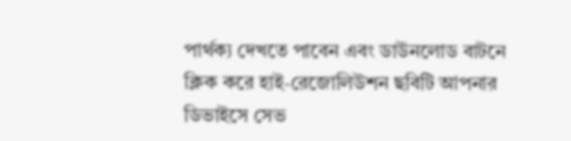পার্থক্য দেখতে পাবেন এবং ডাউনলোড বাটনে ক্লিক করে হাই-রেজোলিউশন ছবিটি আপনার ডিভাইসে সেভ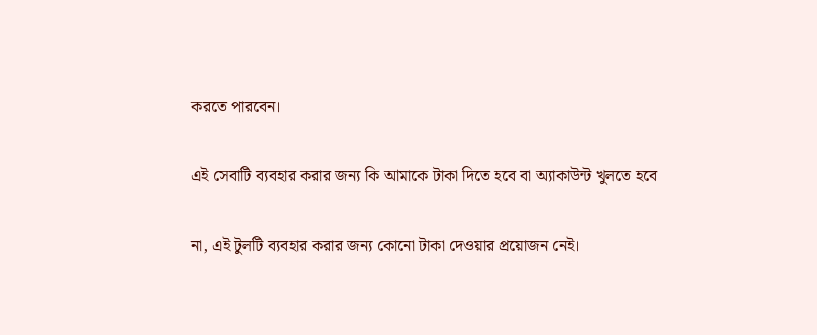করতে পারবেন।

এই সেবাটি ব্যবহার করার জন্য কি আমাকে টাকা দিতে হবে বা অ্যাকাউন্ট খুলতে হবে

না, এই টুলটি ব্যবহার করার জন্য কোনো টাকা দেওয়ার প্রয়োজন নেই।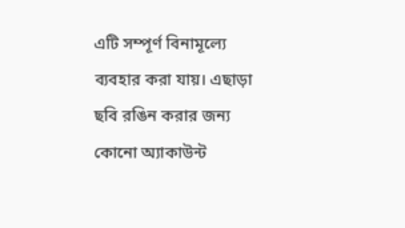এটি সম্পূর্ণ বিনামূল্যে ব্যবহার করা যায়। এছাড়া ছবি রঙিন করার জন্য কোনো অ্যাকাউন্ট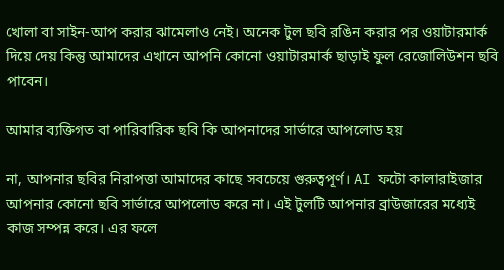খোলা বা সাইন-আপ করার ঝামেলাও নেই। অনেক টুল ছবি রঙিন করার পর ওয়াটারমার্ক দিয়ে দেয় কিন্তু আমাদের এখানে আপনি কোনো ওয়াটারমার্ক ছাড়াই ফুল রেজোলিউশন ছবি পাবেন।

আমার ব্যক্তিগত বা পারিবারিক ছবি কি আপনাদের সার্ভারে আপলোড হয়

না, আপনার ছবির নিরাপত্তা আমাদের কাছে সবচেয়ে গুরুত্বপূর্ণ। AI ফটো কালারাইজার আপনার কোনো ছবি সার্ভারে আপলোড করে না। এই টুলটি আপনার ব্রাউজারের মধ্যেই কাজ সম্পন্ন করে। এর ফলে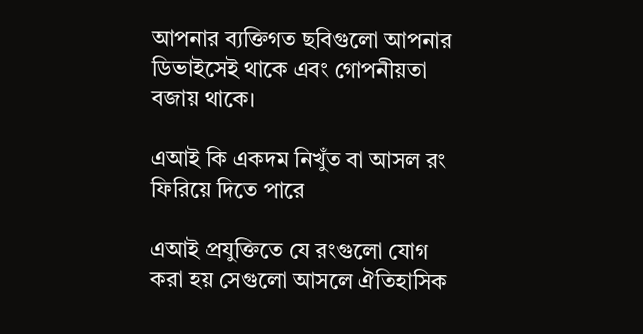আপনার ব্যক্তিগত ছবিগুলো আপনার ডিভাইসেই থাকে এবং গোপনীয়তা বজায় থাকে।

এআই কি একদম নিখুঁত বা আসল রং ফিরিয়ে দিতে পারে

এআই প্রযুক্তিতে যে রংগুলো যোগ করা হয় সেগুলো আসলে ঐতিহাসিক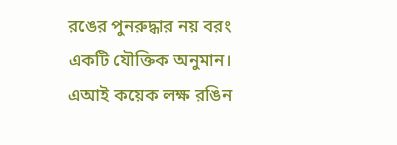রঙের পুনরুদ্ধার নয় বরং একটি যৌক্তিক অনুমান। এআই কয়েক লক্ষ রঙিন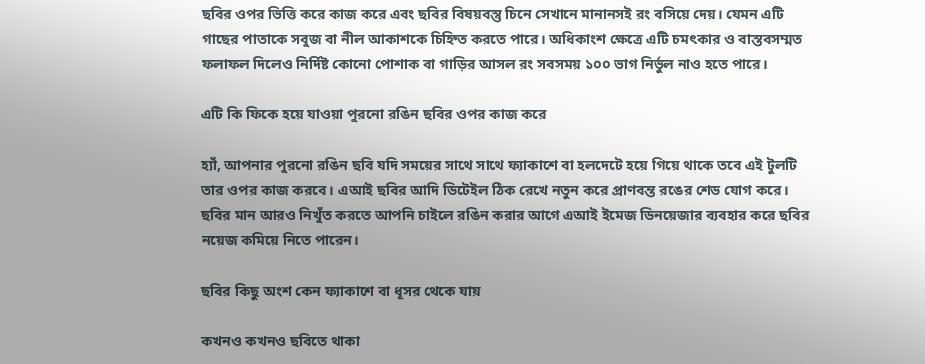ছবির ওপর ভিত্তি করে কাজ করে এবং ছবির বিষয়বস্তু চিনে সেখানে মানানসই রং বসিয়ে দেয়। যেমন এটি গাছের পাতাকে সবুজ বা নীল আকাশকে চিহ্নিত করতে পারে। অধিকাংশ ক্ষেত্রে এটি চমৎকার ও বাস্তবসম্মত ফলাফল দিলেও নির্দিষ্ট কোনো পোশাক বা গাড়ির আসল রং সবসময় ১০০ ভাগ নির্ভুল নাও হতে পারে।

এটি কি ফিকে হয়ে যাওয়া পুরনো রঙিন ছবির ওপর কাজ করে

হ্যাঁ, আপনার পুরনো রঙিন ছবি যদি সময়ের সাথে সাথে ফ্যাকাশে বা হলদেটে হয়ে গিয়ে থাকে তবে এই টুলটি তার ওপর কাজ করবে। এআই ছবির আদি ডিটেইল ঠিক রেখে নতুন করে প্রাণবন্ত রঙের শেড যোগ করে। ছবির মান আরও নিখুঁত করতে আপনি চাইলে রঙিন করার আগে এআই ইমেজ ডিনয়েজার ব্যবহার করে ছবির নয়েজ কমিয়ে নিতে পারেন।

ছবির কিছু অংশ কেন ফ্যাকাশে বা ধূসর থেকে যায়

কখনও কখনও ছবিতে থাকা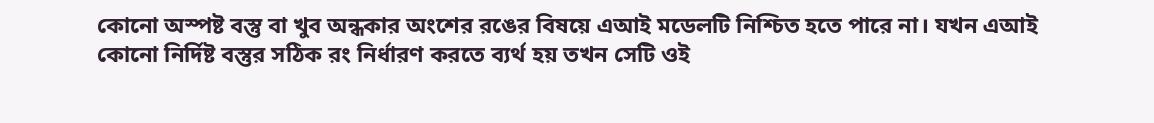কোনো অস্পষ্ট বস্তু বা খুব অন্ধকার অংশের রঙের বিষয়ে এআই মডেলটি নিশ্চিত হতে পারে না। যখন এআই কোনো নির্দিষ্ট বস্তুর সঠিক রং নির্ধারণ করতে ব্যর্থ হয় তখন সেটি ওই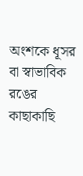অংশকে ধূসর বা স্বাভাবিক রঙের কাছাকাছি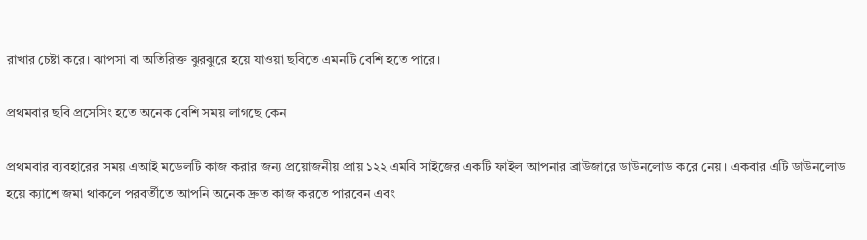রাখার চেষ্টা করে। ঝাপসা বা অতিরিক্ত ঝুরঝুরে হয়ে যাওয়া ছবিতে এমনটি বেশি হতে পারে।

প্রথমবার ছবি প্রসেসিং হতে অনেক বেশি সময় লাগছে কেন

প্রথমবার ব্যবহারের সময় এআই মডেলটি কাজ করার জন্য প্রয়োজনীয় প্রায় ১২২ এমবি সাইজের একটি ফাইল আপনার ব্রাউজারে ডাউনলোড করে নেয়। একবার এটি ডাউনলোড হয়ে ক্যাশে জমা থাকলে পরবর্তীতে আপনি অনেক দ্রুত কাজ করতে পারবেন এবং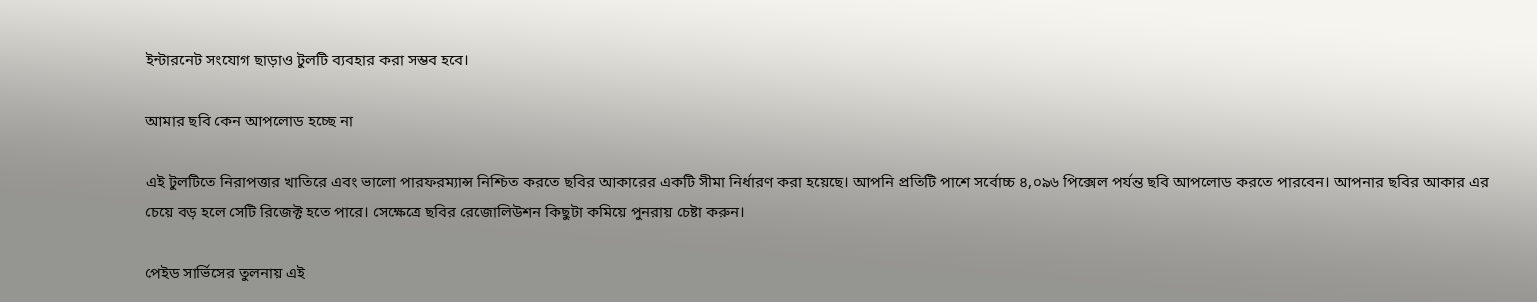ইন্টারনেট সংযোগ ছাড়াও টুলটি ব্যবহার করা সম্ভব হবে।

আমার ছবি কেন আপলোড হচ্ছে না

এই টুলটিতে নিরাপত্তার খাতিরে এবং ভালো পারফরম্যান্স নিশ্চিত করতে ছবির আকারের একটি সীমা নির্ধারণ করা হয়েছে। আপনি প্রতিটি পাশে সর্বোচ্চ ৪,০৯৬ পিক্সেল পর্যন্ত ছবি আপলোড করতে পারবেন। আপনার ছবির আকার এর চেয়ে বড় হলে সেটি রিজেক্ট হতে পারে। সেক্ষেত্রে ছবির রেজোলিউশন কিছুটা কমিয়ে পুনরায় চেষ্টা করুন।

পেইড সার্ভিসের তুলনায় এই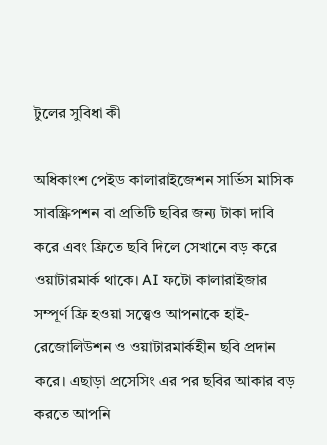টুলের সুবিধা কী

অধিকাংশ পেইড কালারাইজেশন সার্ভিস মাসিক সাবস্ক্রিপশন বা প্রতিটি ছবির জন্য টাকা দাবি করে এবং ফ্রিতে ছবি দিলে সেখানে বড় করে ওয়াটারমার্ক থাকে। AI ফটো কালারাইজার সম্পূর্ণ ফ্রি হওয়া সত্ত্বেও আপনাকে হাই-রেজোলিউশন ও ওয়াটারমার্কহীন ছবি প্রদান করে। এছাড়া প্রসেসিং এর পর ছবির আকার বড় করতে আপনি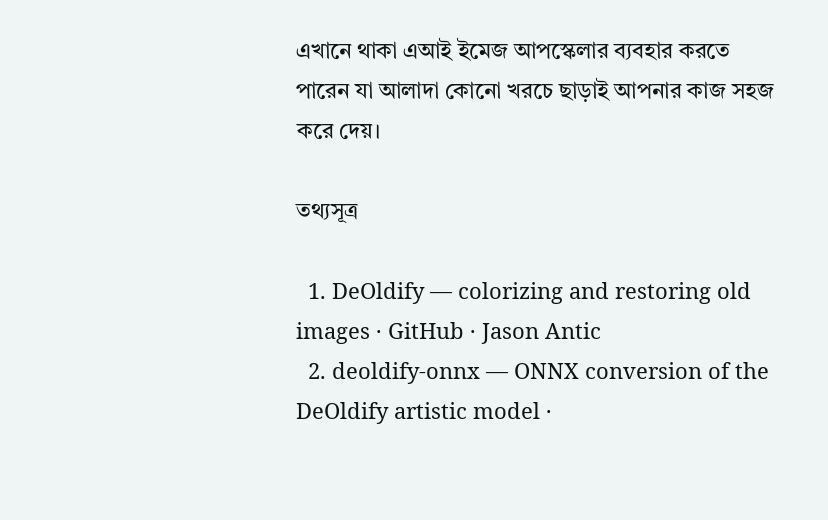এখানে থাকা এআই ইমেজ আপস্কেলার ব্যবহার করতে পারেন যা আলাদা কোনো খরচে ছাড়াই আপনার কাজ সহজ করে দেয়।

তথ্যসূত্র

  1. DeOldify — colorizing and restoring old images · GitHub · Jason Antic
  2. deoldify-onnx — ONNX conversion of the DeOldify artistic model ·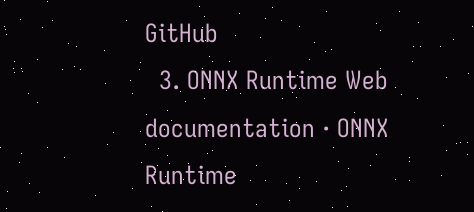GitHub
  3. ONNX Runtime Web documentation · ONNX Runtime